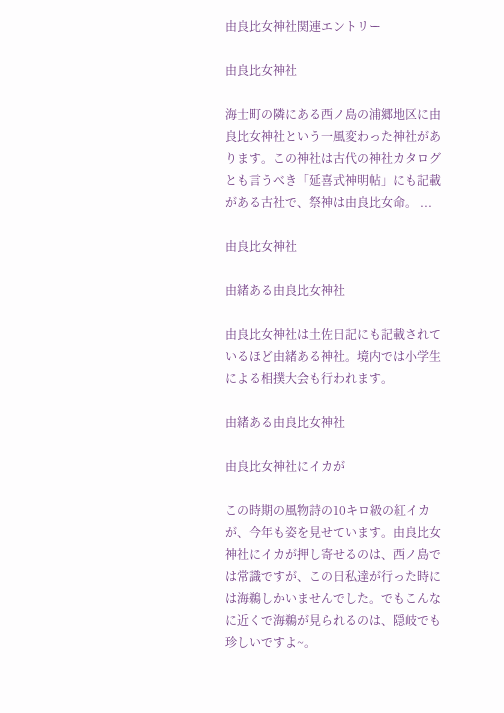由良比女神社関連エントリー

由良比女神社

海士町の隣にある西ノ島の浦郷地区に由良比女神社という一風変わった神社があります。この神社は古代の神社カタログとも言うべき「延喜式神明帖」にも記載がある古社で、祭神は由良比女命。 ...

由良比女神社

由緒ある由良比女神社

由良比女神社は土佐日記にも記載されているほど由緒ある神社。境内では小学生による相撲大会も行われます。

由緒ある由良比女神社

由良比女神社にイカが

この時期の風物詩の10キロ級の紅イカが、今年も姿を見せています。由良比女神社にイカが押し寄せるのは、西ノ島では常識ですが、この日私達が行った時には海鵜しかいませんでした。でもこんなに近くで海鵜が見られるのは、隠岐でも珍しいですよ~。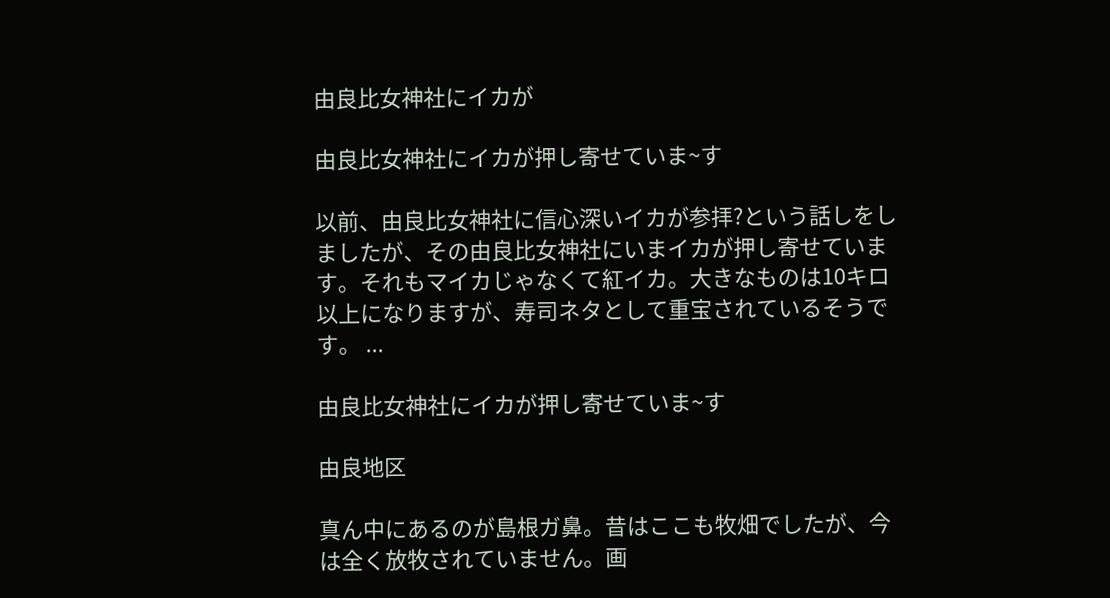由良比女神社にイカが

由良比女神社にイカが押し寄せていま~す

以前、由良比女神社に信心深いイカが参拝?という話しをしましたが、その由良比女神社にいまイカが押し寄せています。それもマイカじゃなくて紅イカ。大きなものは10キロ以上になりますが、寿司ネタとして重宝されているそうです。 ...

由良比女神社にイカが押し寄せていま~す

由良地区

真ん中にあるのが島根ガ鼻。昔はここも牧畑でしたが、今は全く放牧されていません。画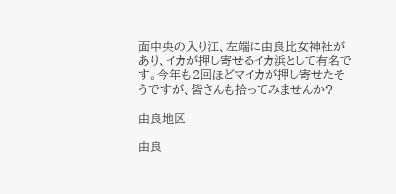面中央の入り江、左端に由良比女神社があり、イカが押し寄せるイカ浜として有名です。今年も2回ほどマイカが押し寄せたそうですが、皆さんも拾ってみませんか?

由良地区

由良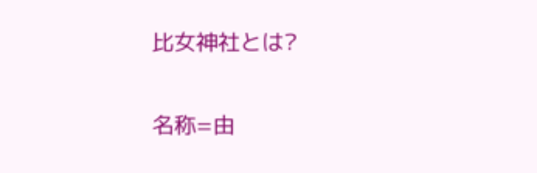比女神社とは?

名称=由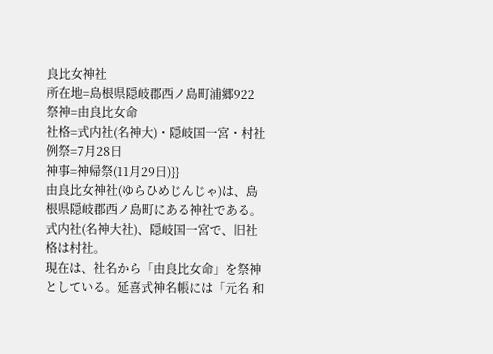良比女神社
所在地=島根県隠岐郡西ノ島町浦郷922
祭神=由良比女命
社格=式内社(名神大)・隠岐国一宮・村社
例祭=7月28日
神事=神帰祭(11月29日)}}
由良比女神社(ゆらひめじんじゃ)は、島根県隠岐郡西ノ島町にある神社である。式内社(名神大社)、隠岐国一宮で、旧社格は村社。
現在は、社名から「由良比女命」を祭神としている。延喜式神名帳には「元名 和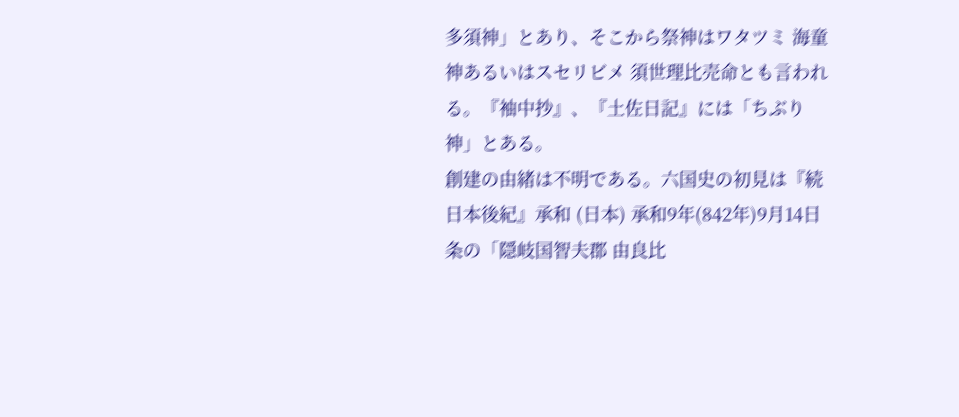多須神」とあり、そこから祭神はワタツミ 海童神あるいはスセリビメ 須世理比売命とも言われる。『袖中抄』、『土佐日記』には「ちぶり神」とある。
創建の由緒は不明である。六国史の初見は『続日本後紀』承和 (日本) 承和9年(842年)9月14日条の「隠岐国智夫郡 由良比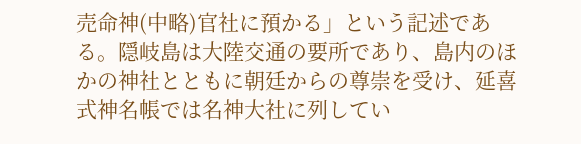売命神(中略)官社に預かる」という記述である。隠岐島は大陸交通の要所であり、島内のほかの神社とともに朝廷からの尊崇を受け、延喜式神名帳では名神大社に列してい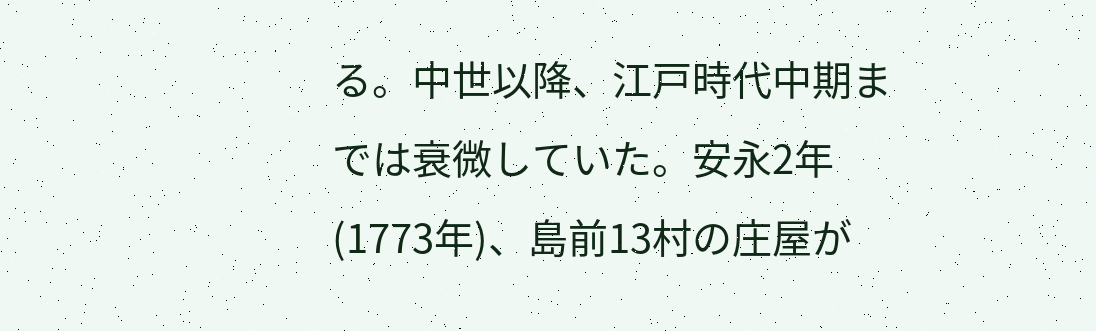る。中世以降、江戸時代中期までは衰微していた。安永2年(1773年)、島前13村の庄屋が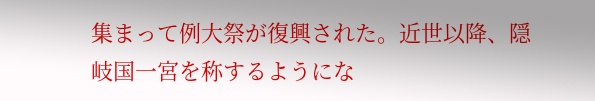集まって例大祭が復興された。近世以降、隠岐国一宮を称するようにな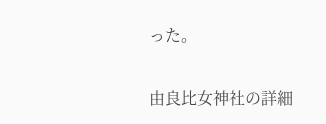った。

由良比女神社の詳細